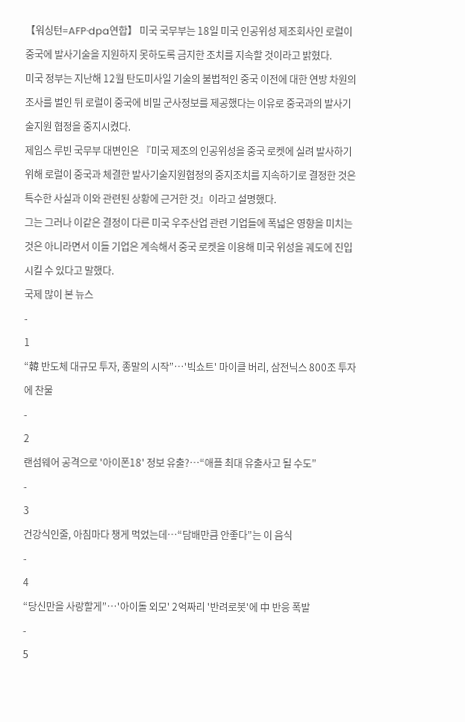【워싱턴=AFP·dpa연합】 미국 국무부는 18일 미국 인공위성 제조회사인 로럴이 중국에 발사기술을 지원하지 못하도록 금지한 조치를 지속할 것이라고 밝혔다.
미국 정부는 지난해 12월 탄도미사일 기술의 불법적인 중국 이전에 대한 연방 차원의 조사를 벌인 뒤 로럴이 중국에 비밀 군사정보를 제공했다는 이유로 중국과의 발사기술지원 협정을 중지시켰다.
제임스 루빈 국무부 대변인은 『미국 제조의 인공위성을 중국 로켓에 실려 발사하기 위해 로럴이 중국과 체결한 발사기술지원협정의 중지조치를 지속하기로 결정한 것은 특수한 사실과 이와 관련된 상황에 근거한 것』이라고 설명했다.
그는 그러나 이같은 결정이 다른 미국 우주산업 관련 기업들에 폭넓은 영향을 미치는 것은 아니라면서 이들 기업은 계속해서 중국 로켓을 이용해 미국 위성을 궤도에 진입시킬 수 있다고 말했다.
국제 많이 본 뉴스
-
1
“韓 반도체 대규모 투자, 종말의 시작”…'빅쇼트' 마이클 버리, 삼전닉스 800조 투자에 찬물
-
2
랜섬웨어 공격으로 '아이폰18' 정보 유출?…“애플 최대 유출사고 될 수도”
-
3
건강식인줄, 아침마다 챙게 먹었는데…“담배만큼 안좋다”는 이 음식
-
4
“당신만을 사랑할게”…'아이돌 외모' 2억짜리 '반려로봇'에 中 반응 폭발
-
5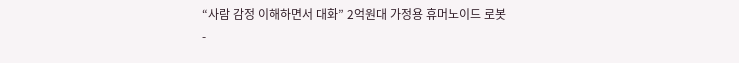“사람 감정 이해하면서 대화” 2억원대 가정용 휴머노이드 로봇
-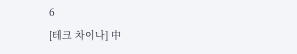6
[테크 차이나] 中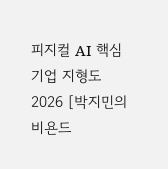피지컬 AI 핵심 기업 지형도 2026 [박지민의 비욘드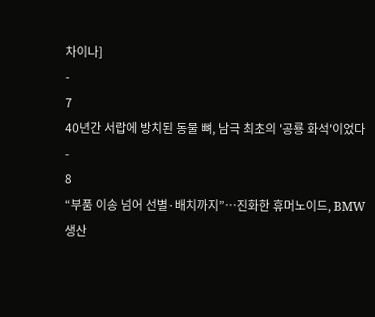차이나]
-
7
40년간 서랍에 방치된 동물 뼈, 남극 최초의 '공룡 화석'이었다
-
8
“부품 이송 넘어 선별·배치까지”…진화한 휴머노이드, BMW 생산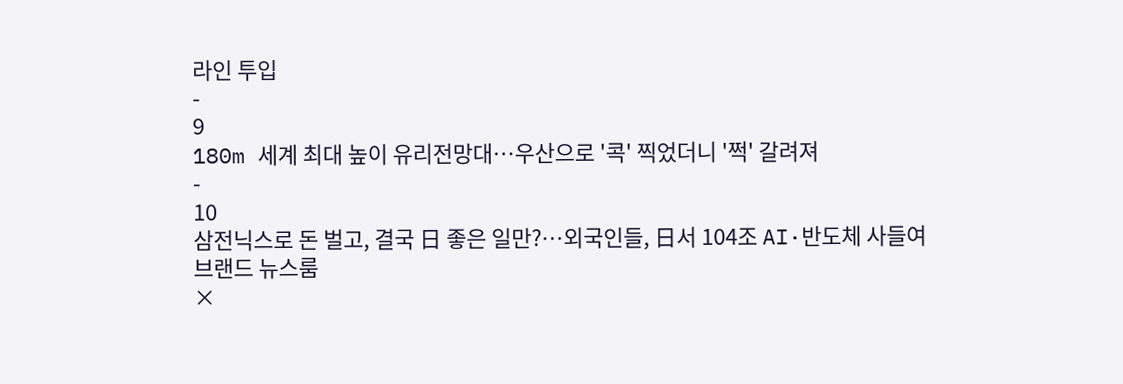라인 투입
-
9
180m 세계 최대 높이 유리전망대…우산으로 '콕' 찍었더니 '쩍' 갈려져
-
10
삼전닉스로 돈 벌고, 결국 日 좋은 일만?…외국인들, 日서 104조 AI·반도체 사들여
브랜드 뉴스룸
×